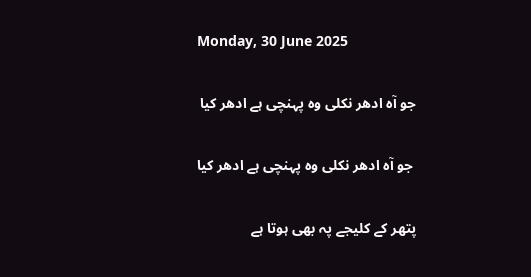Monday, 30 June 2025

جو آہ ادھر نکلی وہ پہنچی ہے ادھر کیا

 جو آہ ادھر نکلی وہ پہنچی ہے ادھر کیا

پتھر کے کلیجے پہ بھی ہوتا ہے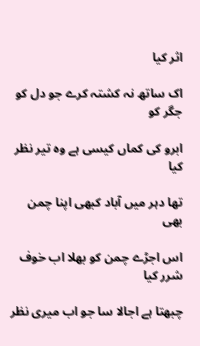اثر کیا

اک ساتھ نہ کشتہ کرے جو دل کو جگر کو

ابرو کی کماں کیسی ہے وہ تیر نظر کیا

تھا دہر میں آباد کبھی اپنا چمن بھی

اس اجڑے چمن کو بھلا اب خوف شرر کیا

چبھتا ہے اجالا سا جو اب میری نظر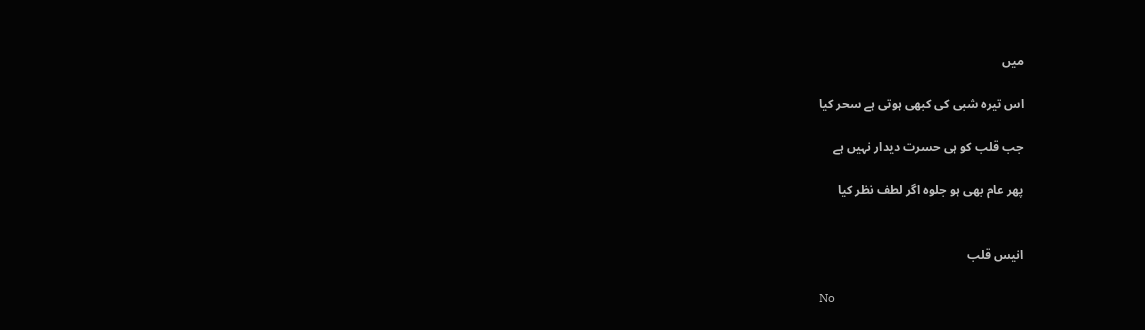میں

اس تیرہ شبی کی کبھی ہوتی ہے سحر کیا

جب قلب کو ہی حسرت دیدار نہیں ہے

پھر عام بھی ہو جلوہ اگر لطف نظر کیا


انیس قلب

No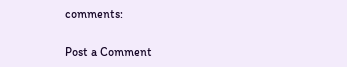comments:

Post a Comment